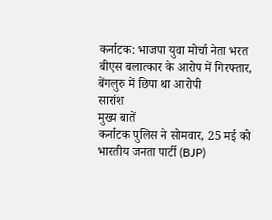कर्नाटक: भाजपा युवा मोर्चा नेता भरत बीएस बलात्कार के आरोप में गिरफ्तार, बेंगलुरु में छिपा था आरोपी
सारांश
मुख्य बातें
कर्नाटक पुलिस ने सोमवार, 25 मई को भारतीय जनता पार्टी (BJP)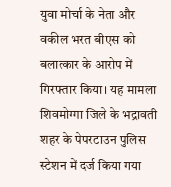युवा मोर्चा के नेता और वकील भरत बीएस को बलात्कार के आरोप में गिरफ्तार किया। यह मामला शिवमोग्गा जिले के भद्रावती शहर के पेपरटाउन पुलिस स्टेशन में दर्ज किया गया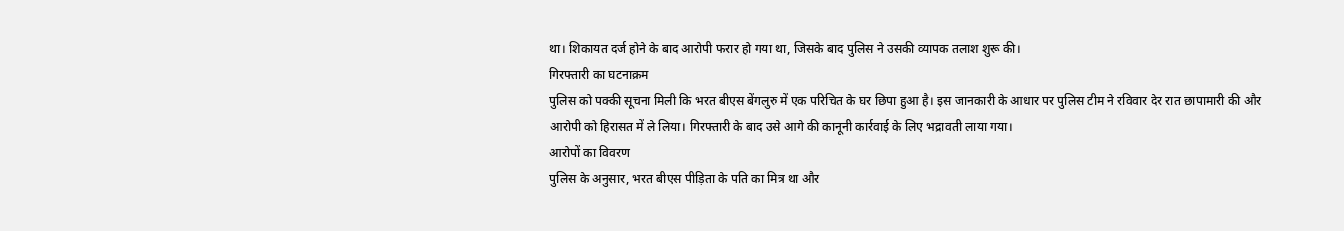था। शिकायत दर्ज होने के बाद आरोपी फरार हो गया था, जिसके बाद पुलिस ने उसकी व्यापक तलाश शुरू की।
गिरफ्तारी का घटनाक्रम
पुलिस को पक्की सूचना मिली कि भरत बीएस बेंगलुरु में एक परिचित के घर छिपा हुआ है। इस जानकारी के आधार पर पुलिस टीम ने रविवार देर रात छापामारी की और आरोपी को हिरासत में ले लिया। गिरफ्तारी के बाद उसे आगे की कानूनी कार्रवाई के लिए भद्रावती लाया गया।
आरोपों का विवरण
पुलिस के अनुसार, भरत बीएस पीड़िता के पति का मित्र था और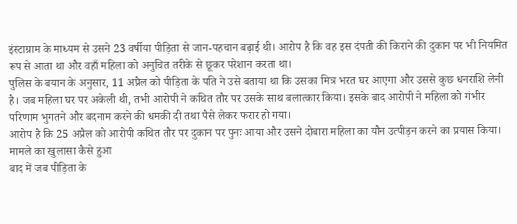इंस्टाग्राम के माध्यम से उसने 23 वर्षीया पीड़िता से जान-पहचान बढ़ाई थी। आरोप है कि वह इस दंपती की किराने की दुकान पर भी नियमित रूप से आता था और वहाँ महिला को अनुचित तरीके से छूकर परेशान करता था।
पुलिस के बयान के अनुसार, 11 अप्रैल को पीड़िता के पति ने उसे बताया था कि उसका मित्र भरत घर आएगा और उससे कुछ धनराशि लेनी है। जब महिला घर पर अकेली थी, तभी आरोपी ने कथित तौर पर उसके साथ बलात्कार किया। इसके बाद आरोपी ने महिला को गंभीर परिणाम भुगतने और बदनाम करने की धमकी दी तथा पैसे लेकर फरार हो गया।
आरोप है कि 25 अप्रैल को आरोपी कथित तौर पर दुकान पर पुनः आया और उसने दोबारा महिला का यौन उत्पीड़न करने का प्रयास किया।
मामले का खुलासा कैसे हुआ
बाद में जब पीड़िता के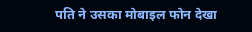पति ने उसका मोबाइल फोन देखा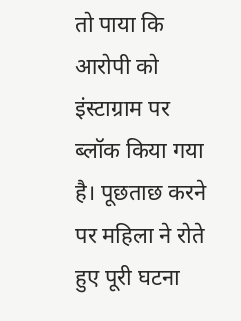तो पाया कि आरोपी को इंस्टाग्राम पर ब्लॉक किया गया है। पूछताछ करने पर महिला ने रोते हुए पूरी घटना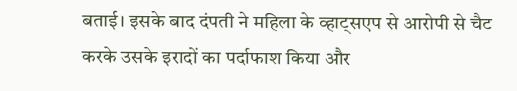बताई। इसके बाद दंपती ने महिला के व्हाट्सएप से आरोपी से चैट करके उसके इरादों का पर्दाफाश किया और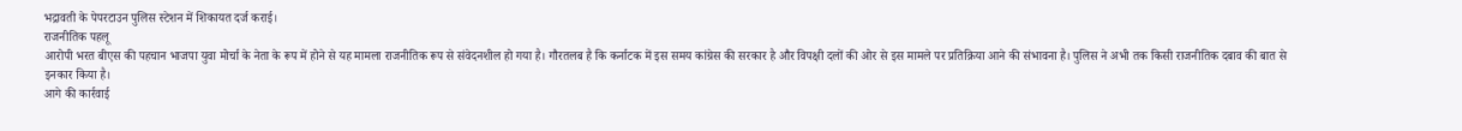भद्रावती के पेपरटाउन पुलिस स्टेशन में शिकायत दर्ज कराई।
राजनीतिक पहलू
आरोपी भरत बीएस की पहचान भाजपा युवा मोर्चा के नेता के रूप में होने से यह मामला राजनीतिक रूप से संवेदनशील हो गया है। गौरतलब है कि कर्नाटक में इस समय कांग्रेस की सरकार है और विपक्षी दलों की ओर से इस मामले पर प्रतिक्रिया आने की संभावना है। पुलिस ने अभी तक किसी राजनीतिक दबाव की बात से इनकार किया है।
आगे की कार्रवाई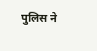पुलिस ने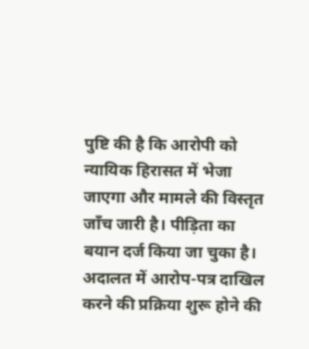पुष्टि की है कि आरोपी को न्यायिक हिरासत में भेजा जाएगा और मामले की विस्तृत जाँच जारी है। पीड़िता का बयान दर्ज किया जा चुका है। अदालत में आरोप-पत्र दाखिल करने की प्रक्रिया शुरू होने की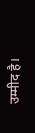उम्मीद है।